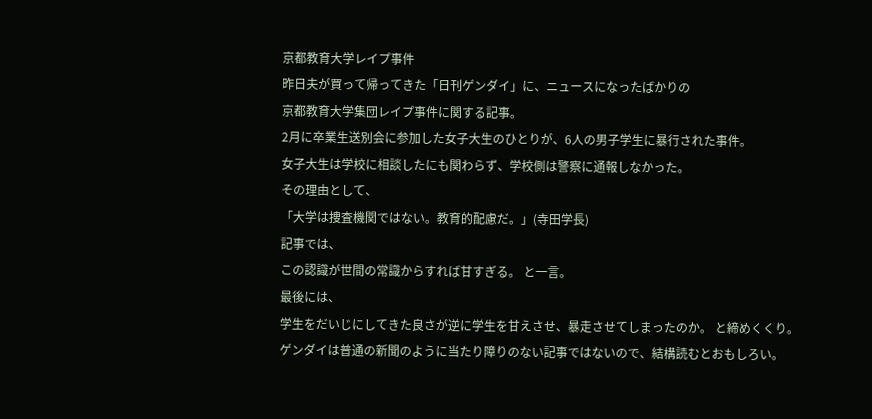京都教育大学レイプ事件
昨日夫が買って帰ってきた「日刊ゲンダイ」に、ニュースになったばかりの
京都教育大学集団レイプ事件に関する記事。
2月に卒業生送別会に参加した女子大生のひとりが、6人の男子学生に暴行された事件。
女子大生は学校に相談したにも関わらず、学校側は警察に通報しなかった。
その理由として、
「大学は捜査機関ではない。教育的配慮だ。」(寺田学長)
記事では、
この認識が世間の常識からすれば甘すぎる。 と一言。
最後には、
学生をだいじにしてきた良さが逆に学生を甘えさせ、暴走させてしまったのか。 と締めくくり。
ゲンダイは普通の新聞のように当たり障りのない記事ではないので、結構読むとおもしろい。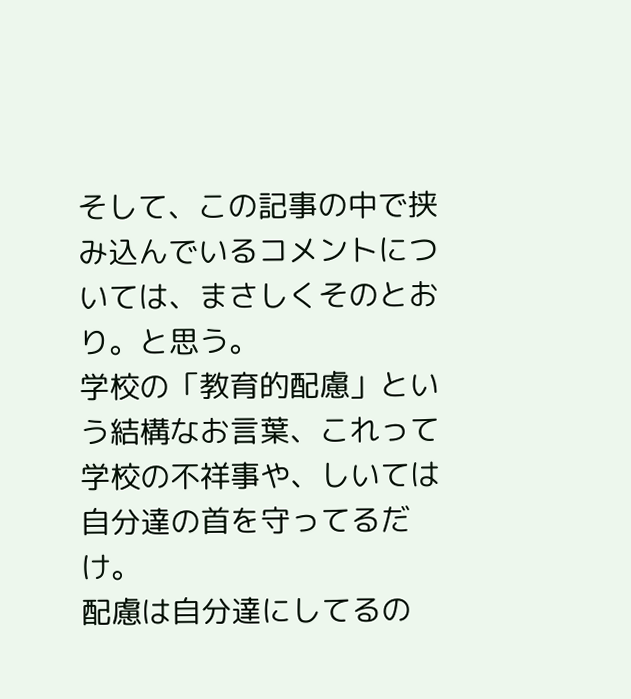そして、この記事の中で挟み込んでいるコメントについては、まさしくそのとおり。と思う。
学校の「教育的配慮」という結構なお言葉、これって学校の不祥事や、しいては自分達の首を守ってるだけ。
配慮は自分達にしてるの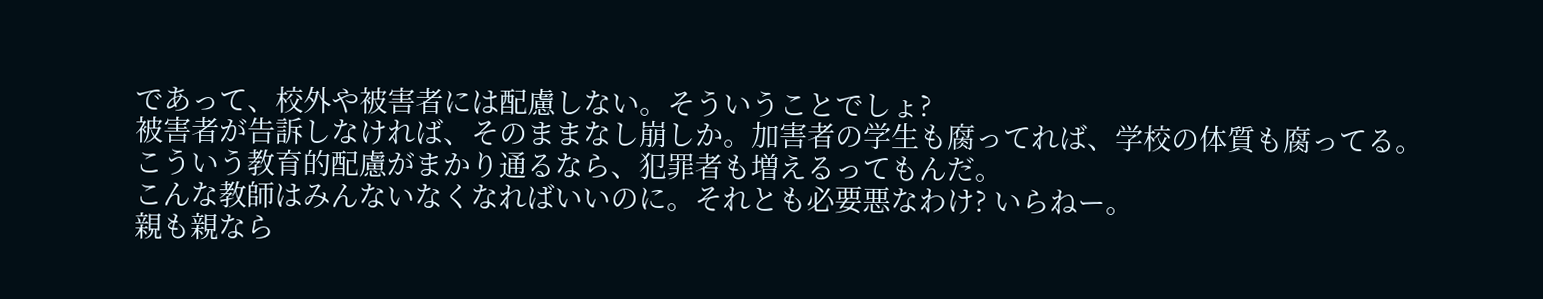であって、校外や被害者には配慮しない。そういうことでしょ?
被害者が告訴しなければ、そのままなし崩しか。加害者の学生も腐ってれば、学校の体質も腐ってる。
こういう教育的配慮がまかり通るなら、犯罪者も増えるってもんだ。
こんな教師はみんないなくなればいいのに。それとも必要悪なわけ? いらねー。
親も親なら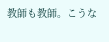教師も教師。こうな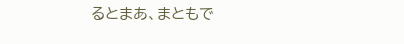るとまあ、まともで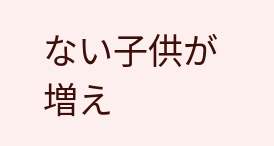ない子供が増え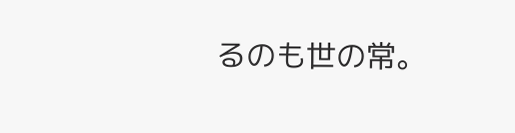るのも世の常。